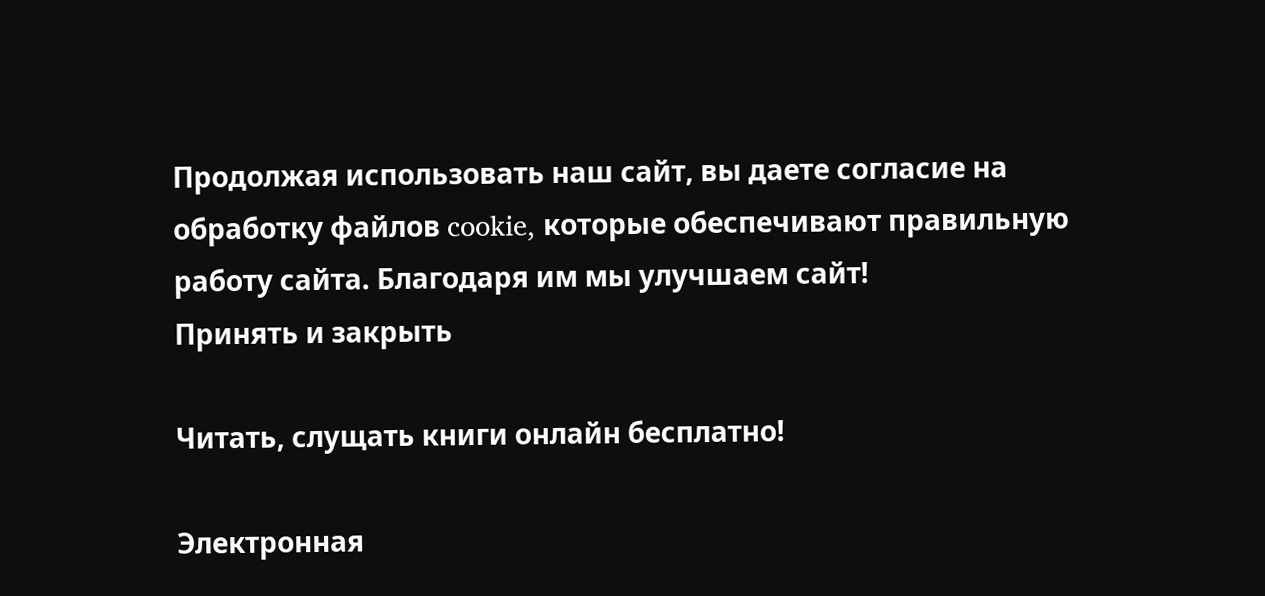Продолжая использовать наш сайт, вы даете согласие на обработку файлов cookie, которые обеспечивают правильную работу сайта. Благодаря им мы улучшаем сайт!
Принять и закрыть

Читать, слущать книги онлайн бесплатно!

Электронная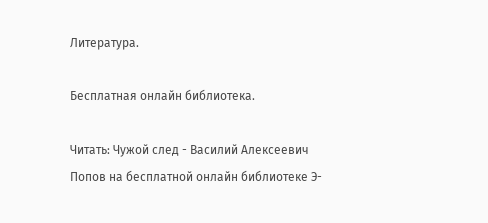Литература.

Бесплатная онлайн библиотека.

Читать: Чужой след - Василий Алексеевич Попов на бесплатной онлайн библиотеке Э-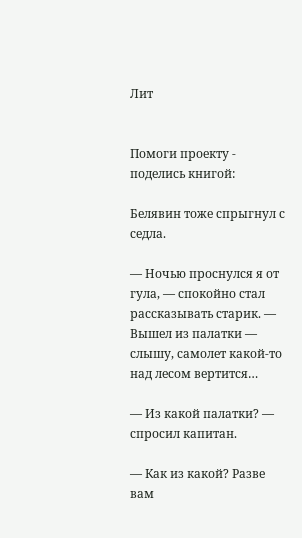Лит


Помоги проекту - поделись книгой:

Белявин тоже спрыгнул с седла.

— Ночью проснулся я от гула, — спокойно стал рассказывать старик. — Вышел из палатки — слышу, самолет какой-то над лесом вертится…

— Из какой палатки? — спросил капитан.

— Как из какой? Разве вам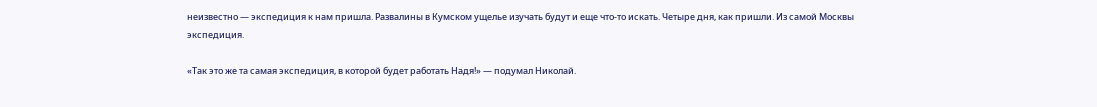неизвестно — экспедиция к нам пришла. Развалины в Кумском ущелье изучать будут и еще что-то искать. Четыре дня, как пришли. Из самой Москвы экспедиция.

«Так это же та самая экспедиция, в которой будет работать Надя!» — подумал Николай.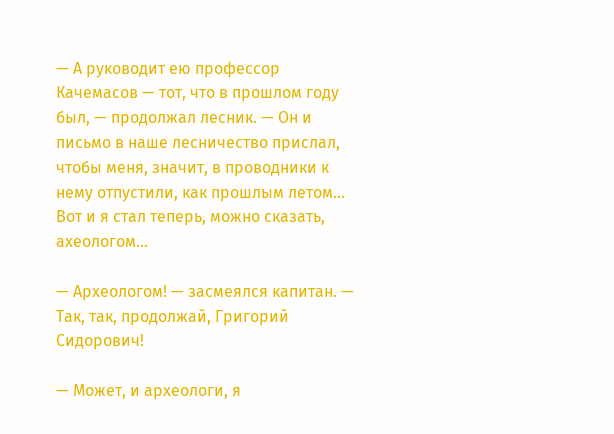— А руководит ею профессор Качемасов — тот, что в прошлом году был, — продолжал лесник. — Он и письмо в наше лесничество прислал, чтобы меня, значит, в проводники к нему отпустили, как прошлым летом… Вот и я стал теперь, можно сказать, ахеологом…

— Археологом! — засмеялся капитан. — Так, так, продолжай, Григорий Сидорович!

— Может, и археологи, я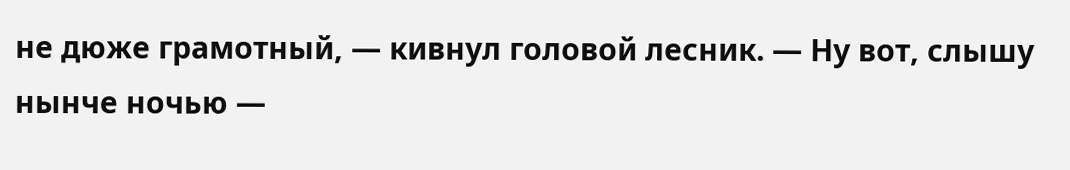не дюже грамотный, — кивнул головой лесник. — Ну вот, слышу нынче ночью —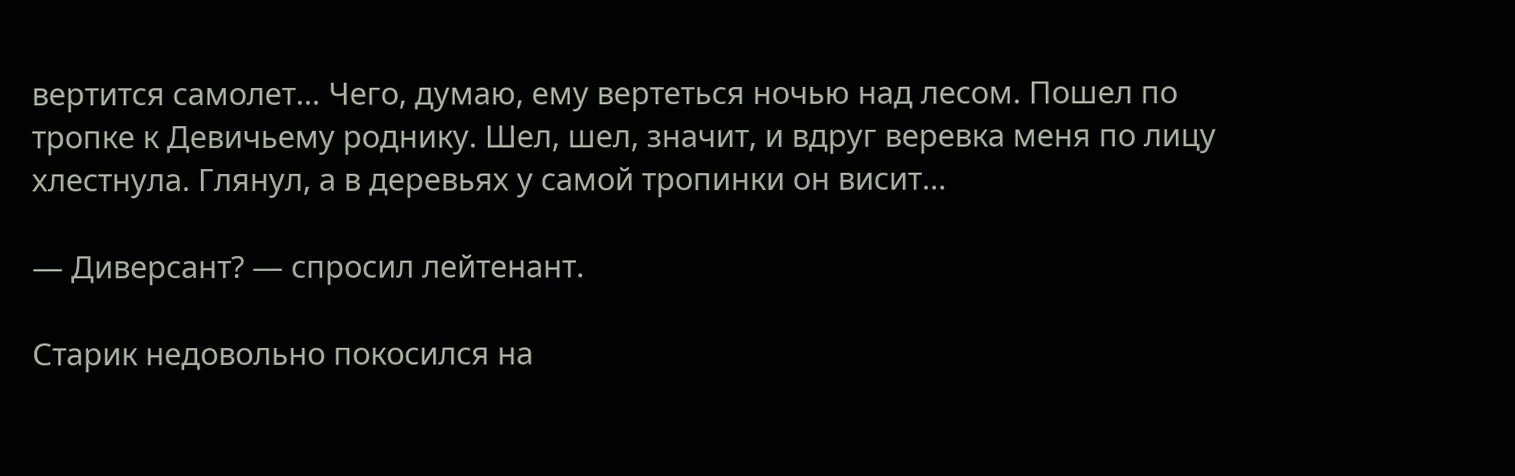вертится самолет… Чего, думаю, ему вертеться ночью над лесом. Пошел по тропке к Девичьему роднику. Шел, шел, значит, и вдруг веревка меня по лицу хлестнула. Глянул, а в деревьях у самой тропинки он висит…

— Диверсант? — спросил лейтенант.

Старик недовольно покосился на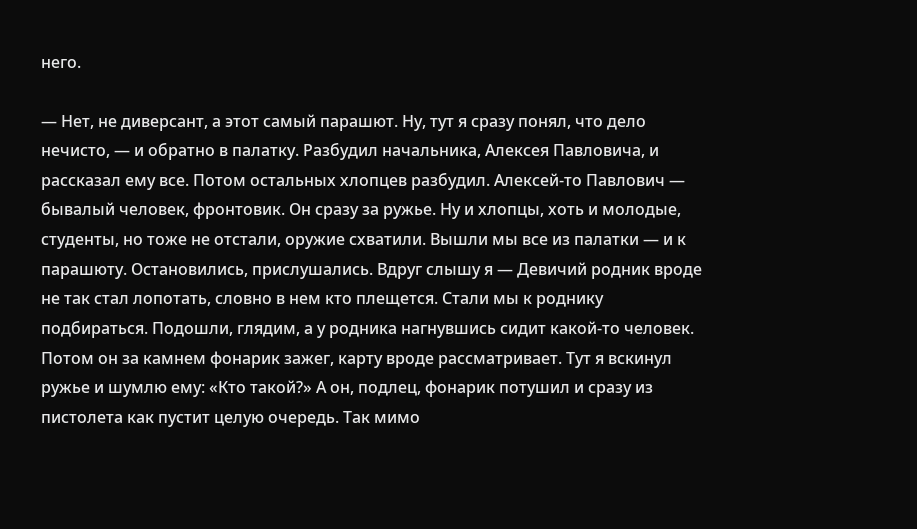него.

— Нет, не диверсант, а этот самый парашют. Ну, тут я сразу понял, что дело нечисто, — и обратно в палатку. Разбудил начальника, Алексея Павловича, и рассказал ему все. Потом остальных хлопцев разбудил. Алексей-то Павлович — бывалый человек, фронтовик. Он сразу за ружье. Ну и хлопцы, хоть и молодые, студенты, но тоже не отстали, оружие схватили. Вышли мы все из палатки — и к парашюту. Остановились, прислушались. Вдруг слышу я — Девичий родник вроде не так стал лопотать, словно в нем кто плещется. Стали мы к роднику подбираться. Подошли, глядим, а у родника нагнувшись сидит какой-то человек. Потом он за камнем фонарик зажег, карту вроде рассматривает. Тут я вскинул ружье и шумлю ему: «Кто такой?» А он, подлец, фонарик потушил и сразу из пистолета как пустит целую очередь. Так мимо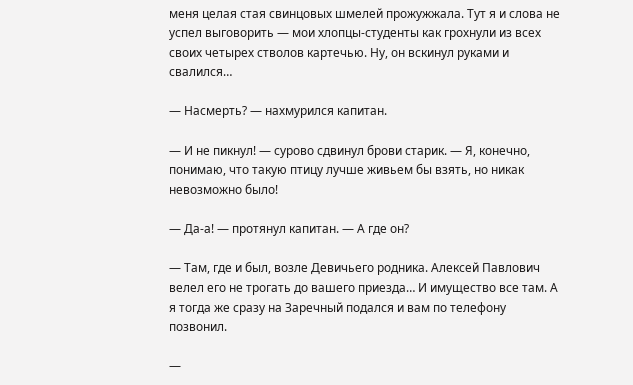меня целая стая свинцовых шмелей прожужжала. Тут я и слова не успел выговорить — мои хлопцы-студенты как грохнули из всех своих четырех стволов картечью. Ну, он вскинул руками и свалился…

— Насмерть? — нахмурился капитан.

— И не пикнул! — сурово сдвинул брови старик. — Я, конечно, понимаю, что такую птицу лучше живьем бы взять, но никак невозможно было!

— Да-а! — протянул капитан. — А где он?

— Там, где и был, возле Девичьего родника. Алексей Павлович велел его не трогать до вашего приезда… И имущество все там. А я тогда же сразу на Заречный подался и вам по телефону позвонил.

—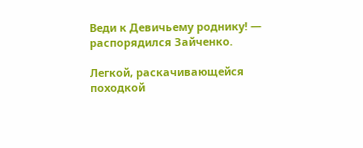Веди к Девичьему роднику! — распорядился Зайченко.

Легкой, раскачивающейся походкой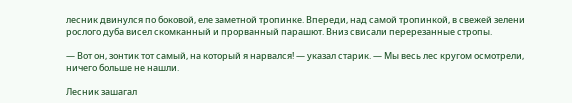лесник двинулся по боковой, еле заметной тропинке. Впереди, над самой тропинкой, в свежей зелени рослого дуба висел скомканный и прорванный парашют. Вниз свисали перерезанные стропы.

— Вот он, зонтик тот самый, на который я нарвался! — указал старик. — Мы весь лес кругом осмотрели, ничего больше не нашли.

Лесник зашагал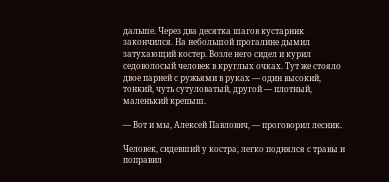дальше. Через два десятка шагов кустарник закончился. На небольшой прогалине дымил затухающий костер. Возле него сидел и курил седоволосый человек в круглых очках. Тут же стояло двое парней с ружьями в руках — один высокий, тонкий, чуть сутуловатый, другой — плотный, маленький крепыш.

— Вот и мы, Алексей Павлович, — проговорил лесник.

Человек, сидевший у костра, легко поднялся с травы и поправил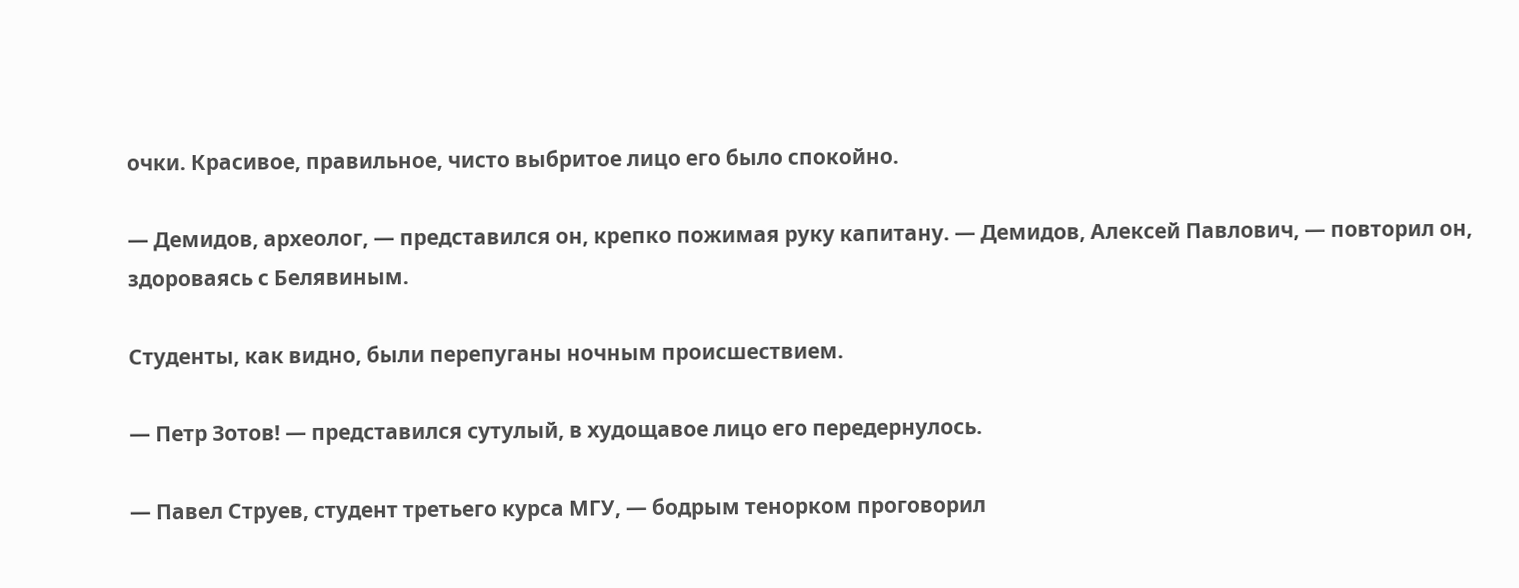очки. Красивое, правильное, чисто выбритое лицо его было спокойно.

— Демидов, археолог, — представился он, крепко пожимая руку капитану. — Демидов, Алексей Павлович, — повторил он, здороваясь с Белявиным.

Студенты, как видно, были перепуганы ночным происшествием.

— Петр Зотов! — представился сутулый, в худощавое лицо его передернулось.

— Павел Струев, студент третьего курса МГУ, — бодрым тенорком проговорил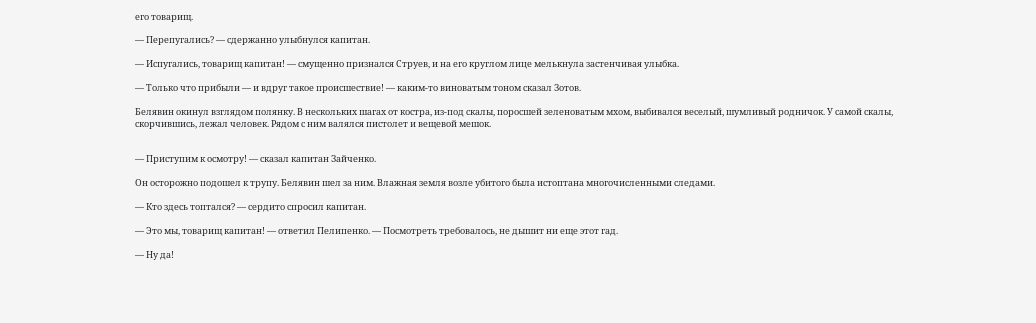его товарищ.

— Перепугались? — сдержанно улыбнулся капитан.

— Испугались, товарищ капитан! — смущенно признался Струев, и на его круглом лице мелькнула застенчивая улыбка.

— Только что прибыли — и вдруг такое происшествие! — каким-то виноватым тоном сказал Зотов.

Белявин окинул взглядом полянку. В нескольких шагах от костра, из-под скалы, поросшей зеленоватым мхом, выбивался веселый, шумливый родничок. У самой скалы, скорчившись, лежал человек. Рядом с ним валялся пистолет и вещевой мешок.


— Приступим к осмотру! — сказал капитан Зайченко.

Он осторожно подошел к трупу. Белявин шел за ним. Влажная земля возле убитого была истоптана многочисленными следами.

— Кто здесь топтался? — сердито спросил капитан.

— Это мы, товарищ капитан! — ответил Пелипенко. — Посмотреть требовалось, не дышит ни еще этот гад.

— Ну да!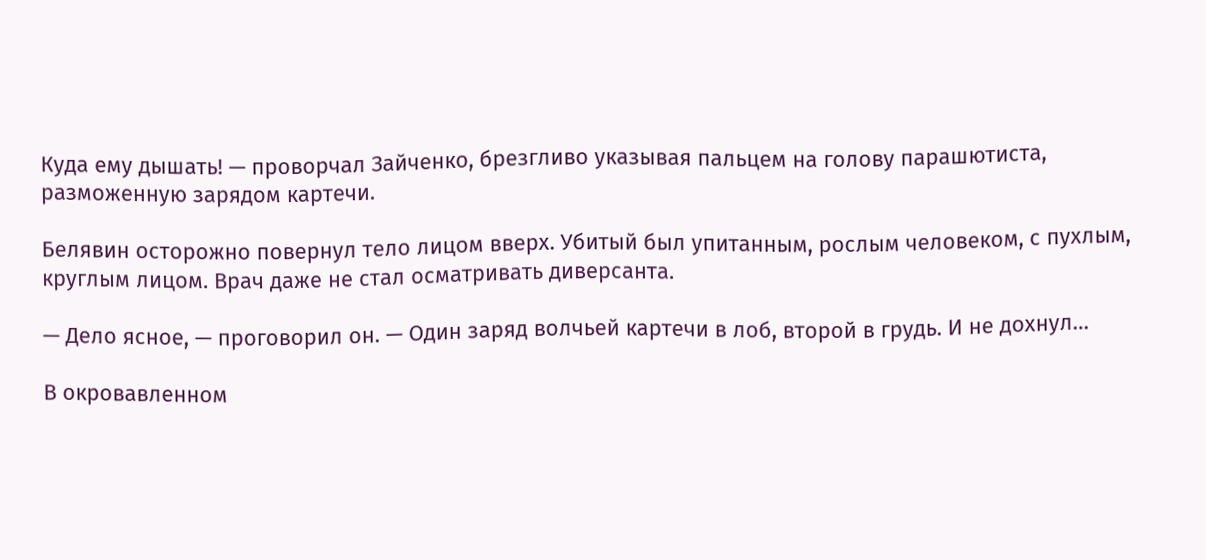Куда ему дышать! — проворчал Зайченко, брезгливо указывая пальцем на голову парашютиста, разможенную зарядом картечи.

Белявин осторожно повернул тело лицом вверх. Убитый был упитанным, рослым человеком, с пухлым, круглым лицом. Врач даже не стал осматривать диверсанта.

— Дело ясное, — проговорил он. — Один заряд волчьей картечи в лоб, второй в грудь. И не дохнул…

В окровавленном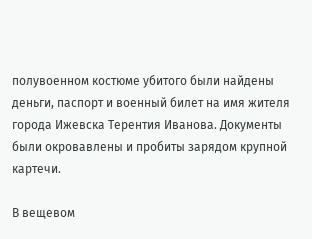полувоенном костюме убитого были найдены деньги, паспорт и военный билет на имя жителя города Ижевска Терентия Иванова. Документы были окровавлены и пробиты зарядом крупной картечи.

В вещевом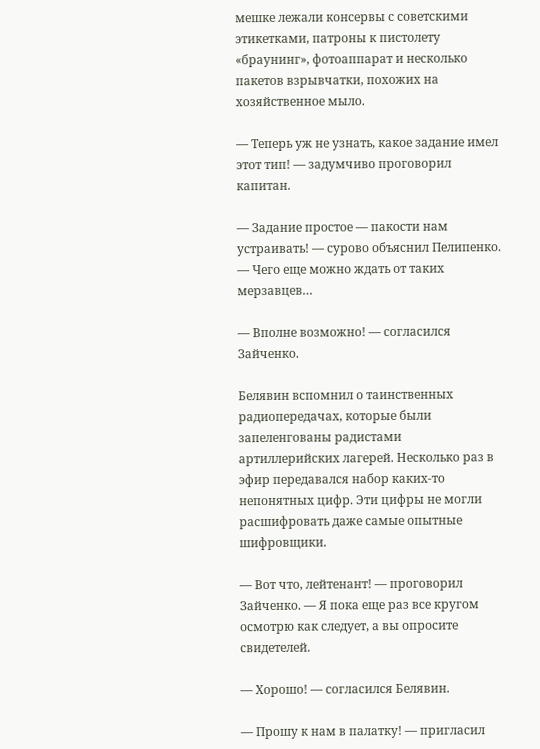мешке лежали консервы с советскими этикетками, патроны к пистолету «браунинг», фотоаппарат и несколько пакетов взрывчатки, похожих на хозяйственное мыло.

— Теперь уж не узнать, какое задание имел этот тип! — задумчиво проговорил капитан.

— Задание простое — пакости нам устраивать! — сурово объяснил Пелипенко. — Чего еще можно ждать от таких мерзавцев…

— Вполне возможно! — согласился Зайченко.

Белявин вспомнил о таинственных радиопередачах, которые были запеленгованы радистами артиллерийских лагерей. Несколько раз в эфир передавался набор каких-то непонятных цифр. Эти цифры не могли расшифровать даже самые опытные шифровщики.

— Вот что, лейтенант! — проговорил Зайченко. — Я пока еще раз все кругом осмотрю как следует, а вы опросите свидетелей.

— Хорошо! — согласился Белявин.

— Прошу к нам в палатку! — пригласил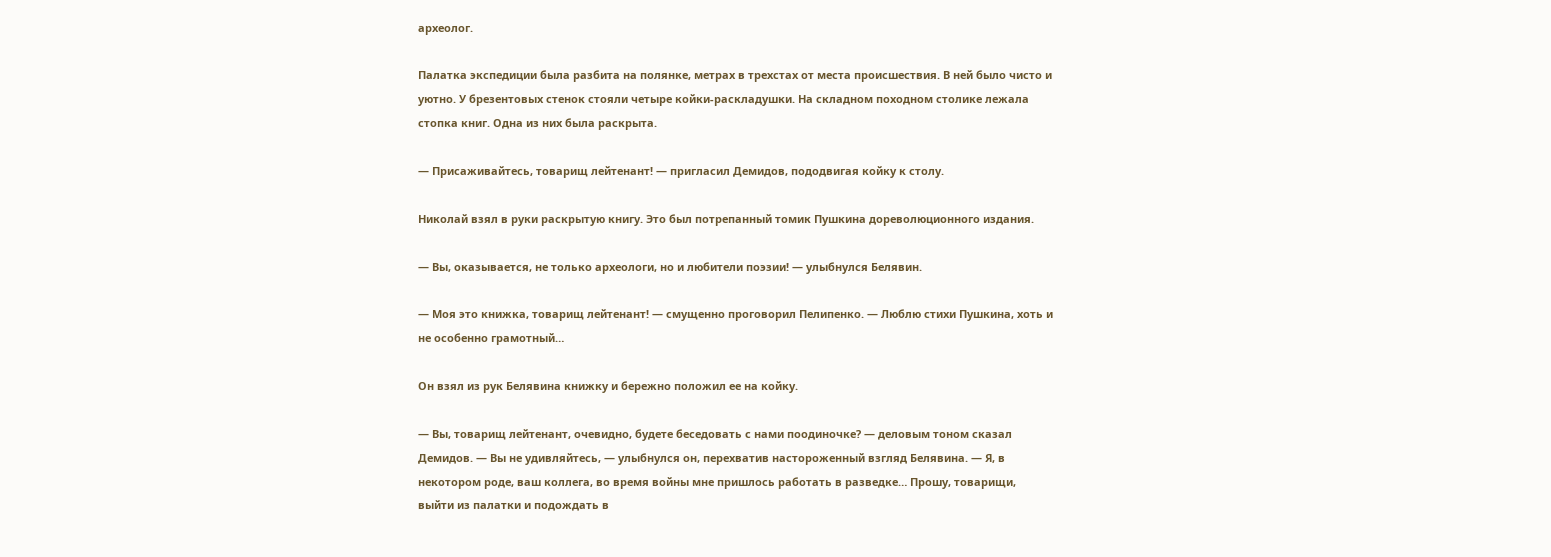археолог.

Палатка экспедиции была разбита на полянке, метрах в трехстах от места происшествия. В ней было чисто и уютно. У брезентовых стенок стояли четыре койки-раскладушки. На складном походном столике лежала стопка книг. Одна из них была раскрыта.

— Присаживайтесь, товарищ лейтенант! — пригласил Демидов, пододвигая койку к столу.

Николай взял в руки раскрытую книгу. Это был потрепанный томик Пушкина дореволюционного издания.

— Вы, оказывается, не только археологи, но и любители поэзии! — улыбнулся Белявин.

— Моя это книжка, товарищ лейтенант! — смущенно проговорил Пелипенко. — Люблю стихи Пушкина, хоть и не особенно грамотный…

Он взял из рук Белявина книжку и бережно положил ее на койку.

— Вы, товарищ лейтенант, очевидно, будете беседовать с нами поодиночке? — деловым тоном сказал Демидов. — Вы не удивляйтесь, — улыбнулся он, перехватив настороженный взгляд Белявина. — Я, в некотором роде, ваш коллега, во время войны мне пришлось работать в разведке… Прошу, товарищи, выйти из палатки и подождать в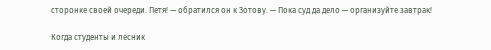сторонке своей очереди. Петя! — обратился он к Зотову. — Пока суд да дело — организуйте завтрак!

Когда студенты и лесник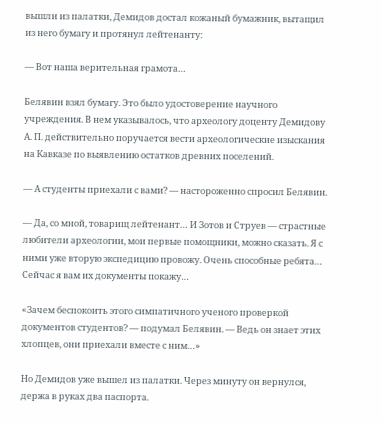вышли из палатки, Демидов достал кожаный бумажник, вытащил из него бумагу и протянул лейтенанту:

— Вот наша верительная грамота…

Белявин взял бумагу. Это было удостоверение научного учреждения. В нем указывалось, что археологу доценту Демидову А. П. действительно поручается вести археологические изыскания на Кавказе по выявлению остатков древних поселений.

— А студенты приехали с вами? — настороженно спросил Белявин.

— Да, со мной, товарищ лейтенант… И Зотов и Струев — страстные любители археологии, мои первые помощники, можно сказать. Я с ними уже вторую экспедицию провожу. Очень способные ребята… Сейчас я вам их документы покажу…

«Зачем беспокоить этого симпатичного ученого проверкой документов студентов? — подумал Белявин. — Ведь он знает этих хлопцев, они приехали вместе с ним…»

Но Демидов уже вышел из палатки. Через минуту он вернулся, держа в руках два паспорта.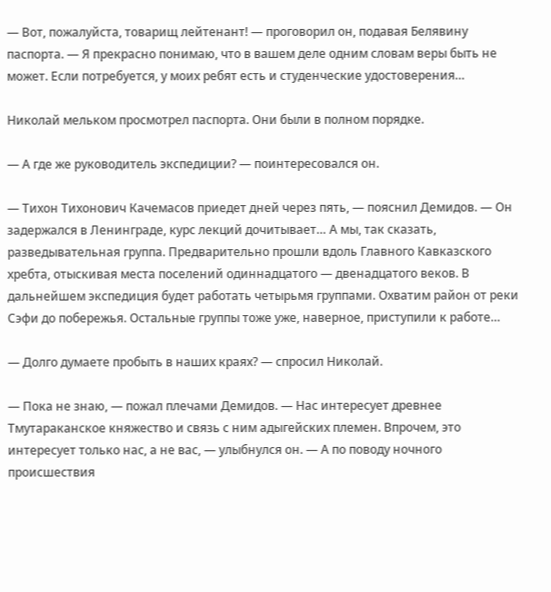— Вот, пожалуйста, товарищ лейтенант! — проговорил он, подавая Белявину паспорта. — Я прекрасно понимаю, что в вашем деле одним словам веры быть не может. Если потребуется, у моих ребят есть и студенческие удостоверения…

Николай мельком просмотрел паспорта. Они были в полном порядке.

— А где же руководитель экспедиции? — поинтересовался он.

— Тихон Тихонович Качемасов приедет дней через пять, — пояснил Демидов. — Он задержался в Ленинграде, курс лекций дочитывает… А мы, так сказать, разведывательная группа. Предварительно прошли вдоль Главного Кавказского хребта, отыскивая места поселений одиннадцатого — двенадцатого веков. В дальнейшем экспедиция будет работать четырьмя группами. Охватим район от реки Сэфи до побережья. Остальные группы тоже уже, наверное, приступили к работе…

— Долго думаете пробыть в наших краях? — спросил Николай.

— Пока не знаю, — пожал плечами Демидов. — Нас интересует древнее Тмутараканское княжество и связь с ним адыгейских племен. Впрочем, это интересует только нас, а не вас, — улыбнулся он. — А по поводу ночного происшествия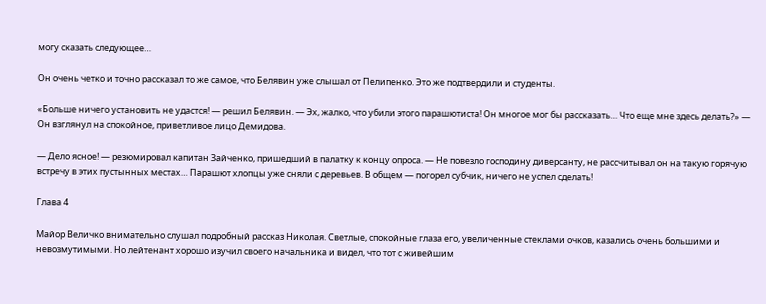могу сказать следующее…

Он очень четко и точно рассказал то же самое, что Белявин уже слышал от Пелипенко. Это же подтвердили и студенты.

«Больше ничего установить не удастся! — решил Белявин. — Эх, жалко, что убили этого парашютиста! Он многое мог бы рассказать… Что еще мне здесь делать?» — Он взглянул на спокойное, приветливое лицо Демидова.

— Дело ясное! — резюмировал капитан Зайченко, пришедший в палатку к концу опроса. — Не повезло господину диверсанту, не рассчитывал он на такую горячую встречу в этих пустынных местах… Парашют хлопцы уже сняли с деревьев. В общем — погорел субчик, ничего не успел сделать!

Глава 4

Майор Величко внимательно слушал подробный рассказ Николая. Светлые, спокойные глаза его, увеличенные стеклами очков, казались очень большими и невозмутимыми. Но лейтенант хорошо изучил своего начальника и видел, что тот с живейшим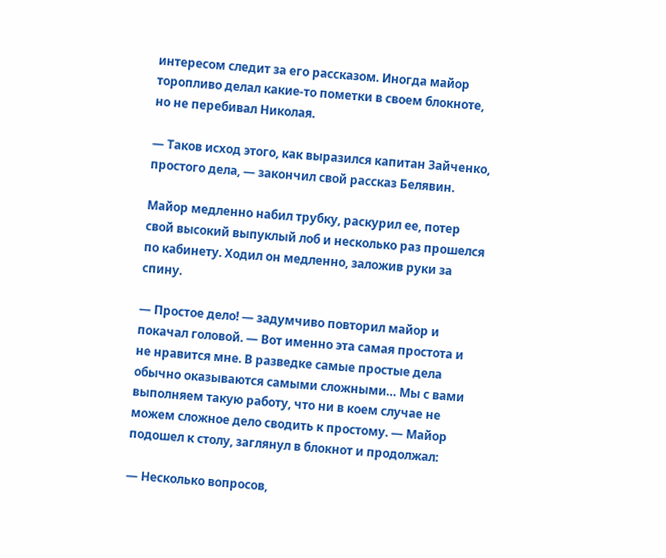интересом следит за его рассказом. Иногда майор торопливо делал какие-то пометки в своем блокноте, но не перебивал Николая.

— Таков исход этого, как выразился капитан Зайченко, простого дела, — закончил свой рассказ Белявин.

Майор медленно набил трубку, раскурил ее, потер свой высокий выпуклый лоб и несколько раз прошелся по кабинету. Ходил он медленно, заложив руки за спину.

— Простое дело! — задумчиво повторил майор и покачал головой. — Вот именно эта самая простота и не нравится мне. В разведке самые простые дела обычно оказываются самыми сложными… Мы с вами выполняем такую работу, что ни в коем случае не можем сложное дело сводить к простому. — Майор подошел к столу, заглянул в блокнот и продолжал:

— Несколько вопросов,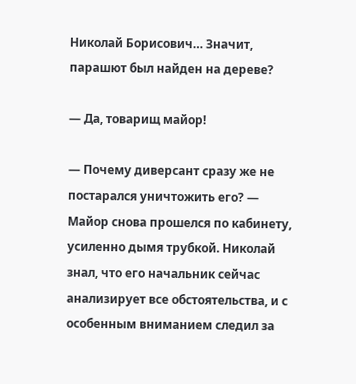Николай Борисович… Значит, парашют был найден на дереве?

— Да, товарищ майор!

— Почему диверсант сразу же не постарался уничтожить его? — Майор снова прошелся по кабинету, усиленно дымя трубкой. Николай знал, что его начальник сейчас анализирует все обстоятельства, и с особенным вниманием следил за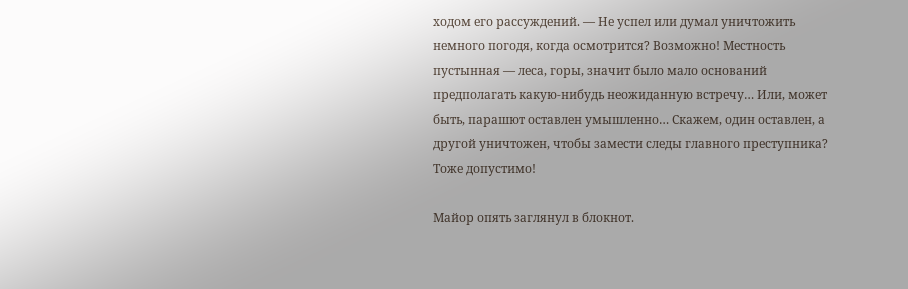ходом его рассуждений. — Не успел или думал уничтожить немного погодя, когда осмотрится? Возможно! Местность пустынная — леса, горы, значит было мало оснований предполагать какую-нибудь неожиданную встречу… Или, может быть, парашют оставлен умышленно… Скажем, один оставлен, а другой уничтожен, чтобы замести следы главного преступника? Тоже допустимо!

Майор опять заглянул в блокнот.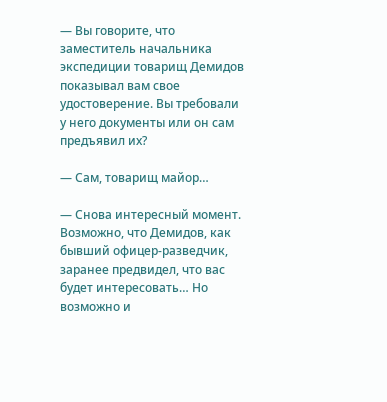— Вы говорите, что заместитель начальника экспедиции товарищ Демидов показывал вам свое удостоверение. Вы требовали у него документы или он сам предъявил их?

— Сам, товарищ майор…

— Снова интересный момент. Возможно, что Демидов, как бывший офицер-разведчик, заранее предвидел, что вас будет интересовать… Но возможно и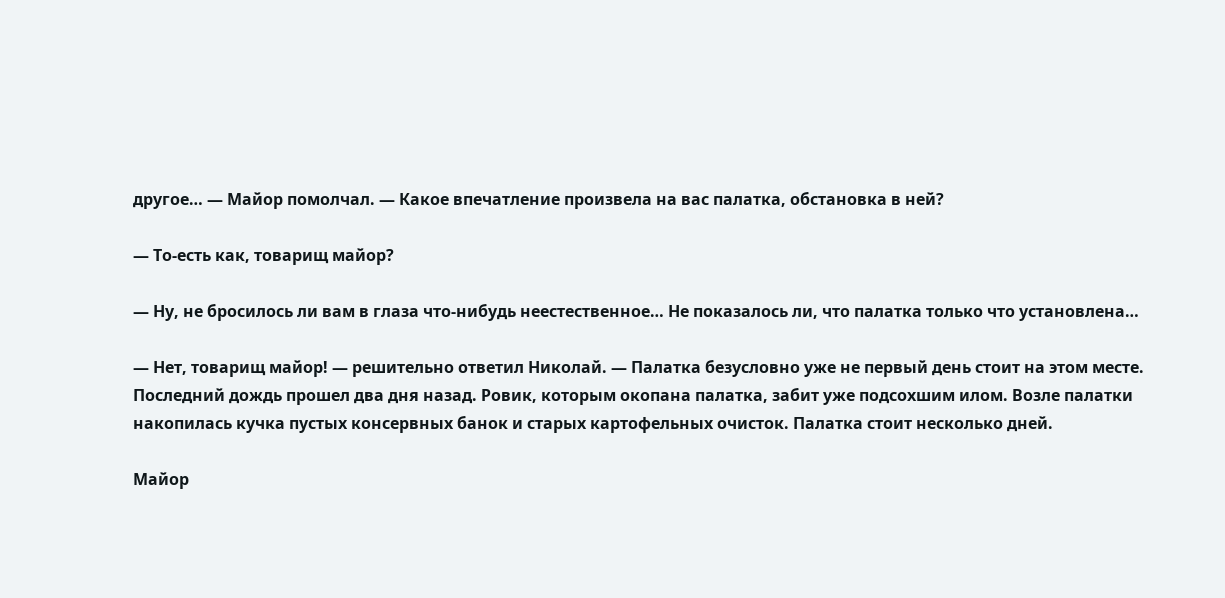другое… — Майор помолчал. — Какое впечатление произвела на вас палатка, обстановка в ней?

— То-есть как, товарищ майор?

— Ну, не бросилось ли вам в глаза что-нибудь неестественное… Не показалось ли, что палатка только что установлена…

— Нет, товарищ майор! — решительно ответил Николай. — Палатка безусловно уже не первый день стоит на этом месте. Последний дождь прошел два дня назад. Ровик, которым окопана палатка, забит уже подсохшим илом. Возле палатки накопилась кучка пустых консервных банок и старых картофельных очисток. Палатка стоит несколько дней.

Майор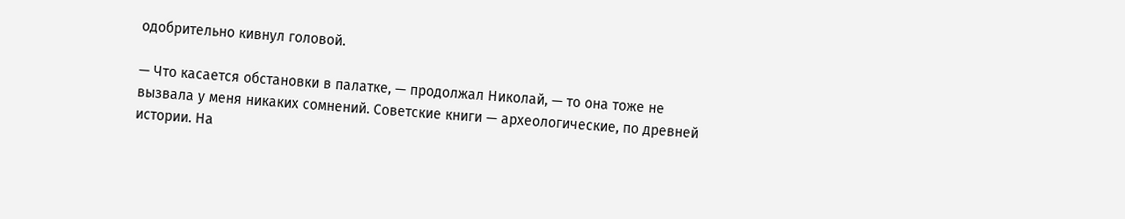одобрительно кивнул головой.

— Что касается обстановки в палатке, — продолжал Николай, — то она тоже не вызвала у меня никаких сомнений. Советские книги — археологические, по древней истории. На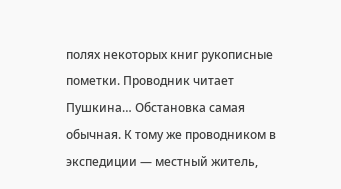полях некоторых книг рукописные пометки. Проводник читает Пушкина… Обстановка самая обычная. К тому же проводником в экспедиции — местный житель,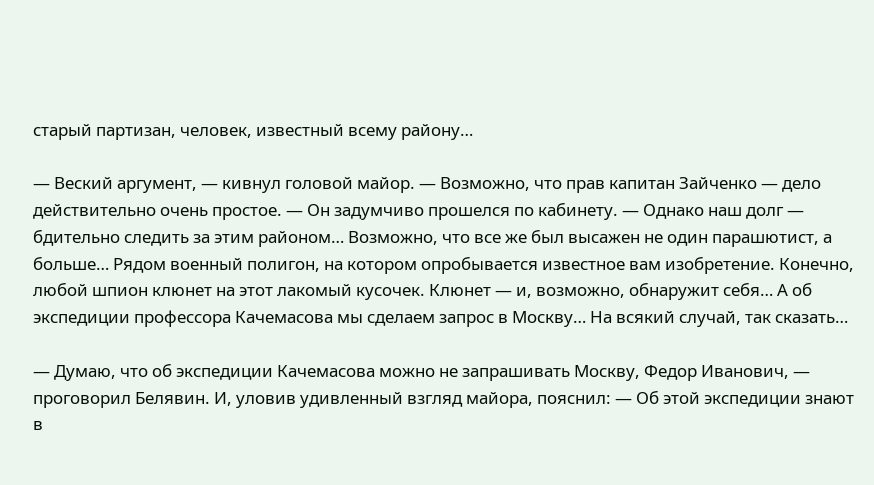старый партизан, человек, известный всему району…

— Веский аргумент, — кивнул головой майор. — Возможно, что прав капитан Зайченко — дело действительно очень простое. — Он задумчиво прошелся по кабинету. — Однако наш долг — бдительно следить за этим районом… Возможно, что все же был высажен не один парашютист, а больше… Рядом военный полигон, на котором опробывается известное вам изобретение. Конечно, любой шпион клюнет на этот лакомый кусочек. Клюнет — и, возможно, обнаружит себя… А об экспедиции профессора Качемасова мы сделаем запрос в Москву… На всякий случай, так сказать…

— Думаю, что об экспедиции Качемасова можно не запрашивать Москву, Федор Иванович, — проговорил Белявин. И, уловив удивленный взгляд майора, пояснил: — Об этой экспедиции знают в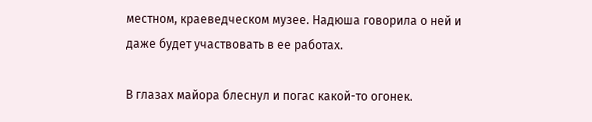местном, краеведческом музее. Надюша говорила о ней и даже будет участвовать в ее работах.

В глазах майора блеснул и погас какой-то огонек.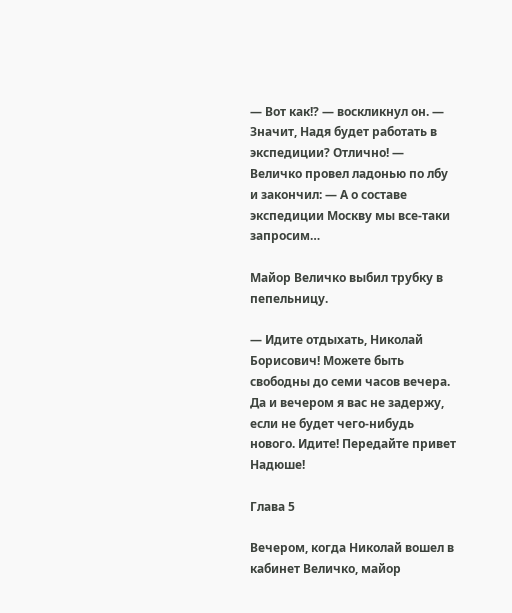— Вот как!? — воскликнул он. — Значит, Надя будет работать в экспедиции? Отлично! — Величко провел ладонью по лбу и закончил: — А о составе экспедиции Москву мы все-таки запросим…

Майор Величко выбил трубку в пепельницу.

— Идите отдыхать, Николай Борисович! Можете быть свободны до семи часов вечера. Да и вечером я вас не задержу, если не будет чего-нибудь нового. Идите! Передайте привет Надюше!

Глава 5

Вечером, когда Николай вошел в кабинет Величко, майор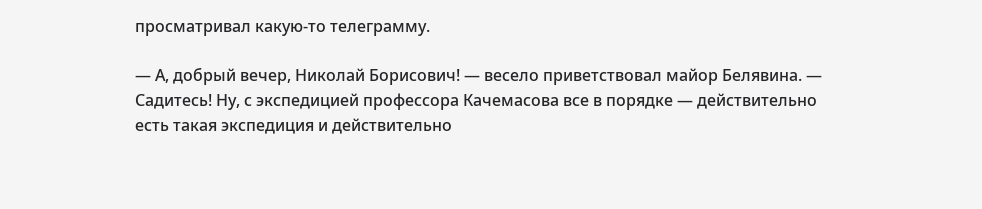просматривал какую-то телеграмму.

— А, добрый вечер, Николай Борисович! — весело приветствовал майор Белявина. — Садитесь! Ну, с экспедицией профессора Качемасова все в порядке — действительно есть такая экспедиция и действительно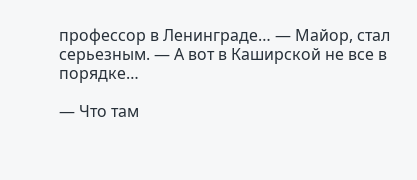профессор в Ленинграде… — Майор, стал серьезным. — А вот в Каширской не все в порядке…

— Что там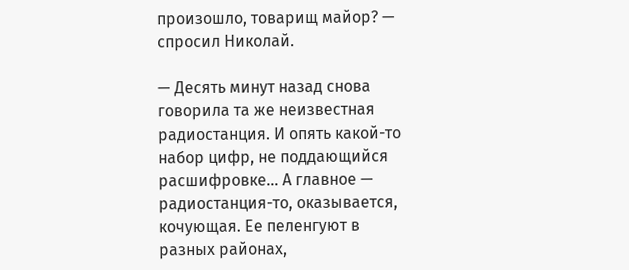произошло, товарищ майор? — спросил Николай.

— Десять минут назад снова говорила та же неизвестная радиостанция. И опять какой-то набор цифр, не поддающийся расшифровке… А главное — радиостанция-то, оказывается, кочующая. Ее пеленгуют в разных районах,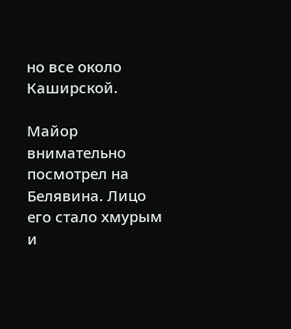но все около Каширской.

Майор внимательно посмотрел на Белявина. Лицо его стало хмурым и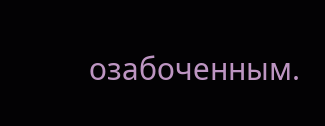озабоченным.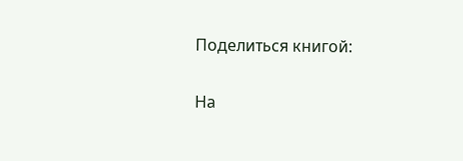Поделиться книгой:

На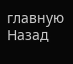главную
Назад